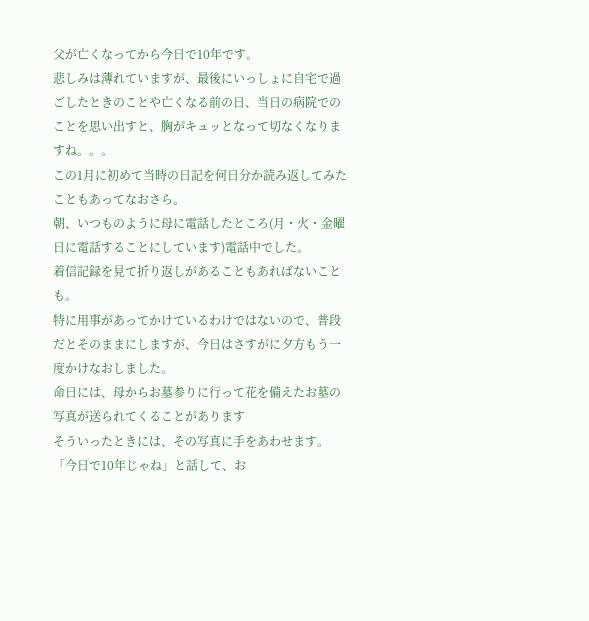父が亡くなってから今日で10年です。
悲しみは薄れていますが、最後にいっしょに自宅で過ごしたときのことや亡くなる前の日、当日の病院でのことを思い出すと、胸がキュッとなって切なくなりますね。。。
この1月に初めて当時の日記を何日分か読み返してみたこともあってなおさら。
朝、いつものように母に電話したところ(月・火・金曜日に電話することにしています)電話中でした。
着信記録を見て折り返しがあることもあればないことも。
特に用事があってかけているわけではないので、普段だとそのままにしますが、今日はさすがに夕方もう一度かけなおしました。
命日には、母からお墓参りに行って花を備えたお墓の写真が送られてくることがあります
そういったときには、その写真に手をあわせます。
「今日で10年じゃね」と話して、お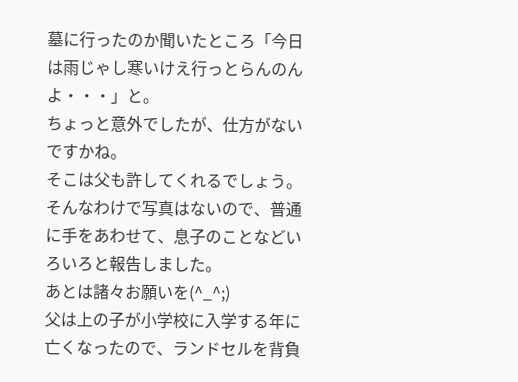墓に行ったのか聞いたところ「今日は雨じゃし寒いけえ行っとらんのんよ・・・」と。
ちょっと意外でしたが、仕方がないですかね。
そこは父も許してくれるでしょう。
そんなわけで写真はないので、普通に手をあわせて、息子のことなどいろいろと報告しました。
あとは諸々お願いを(^_^;)
父は上の子が小学校に入学する年に亡くなったので、ランドセルを背負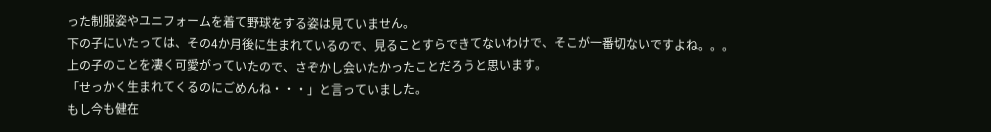った制服姿やユニフォームを着て野球をする姿は見ていません。
下の子にいたっては、その4か月後に生まれているので、見ることすらできてないわけで、そこが一番切ないですよね。。。
上の子のことを凄く可愛がっていたので、さぞかし会いたかったことだろうと思います。
「せっかく生まれてくるのにごめんね・・・」と言っていました。
もし今も健在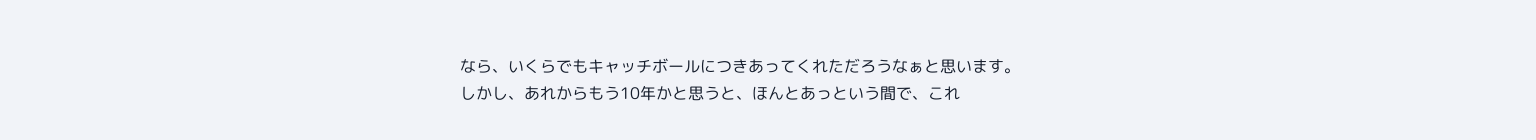なら、いくらでもキャッチボールにつきあってくれただろうなぁと思います。
しかし、あれからもう10年かと思うと、ほんとあっという間で、これ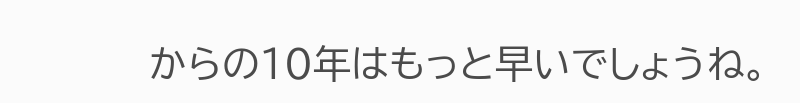からの10年はもっと早いでしょうね。